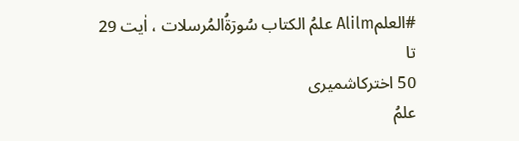#العلمAlilm علمُ الکتاب سُورٙةُالمُرسلات ، اٰیت 29 تا
50 اخترکاشمیری
علمُ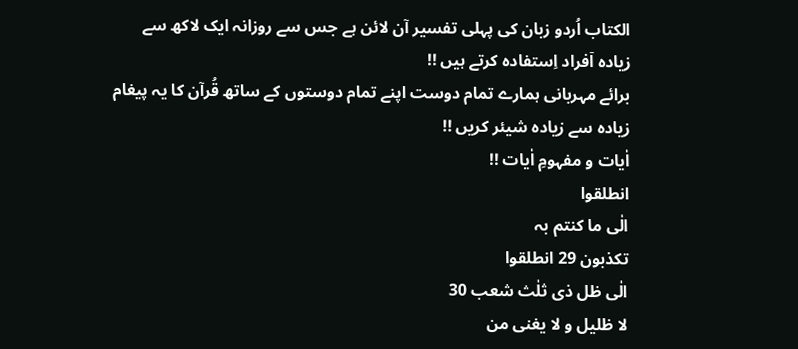الکتاب اُردو زبان کی پہلی تفسیر آن لائن ہے جس سے روزانہ ایک لاکھ سے
زیادہ اٙفراد اِستفادہ کرتے ہیں !!
برائے مہربانی ہمارے تمام دوست اپنے تمام دوستوں کے ساتھ قُرآن کا یہ پیغام
زیادہ سے زیادہ شیئر کریں !!
اٰیات و مفہومِ اٰیات !!
انطلقوا
الٰی ما کنتم بہ
تکذبون 29 انطلقوا
الٰی ظل ذی ثلٰث شعب 30
لا ظلیل و لا یغنی من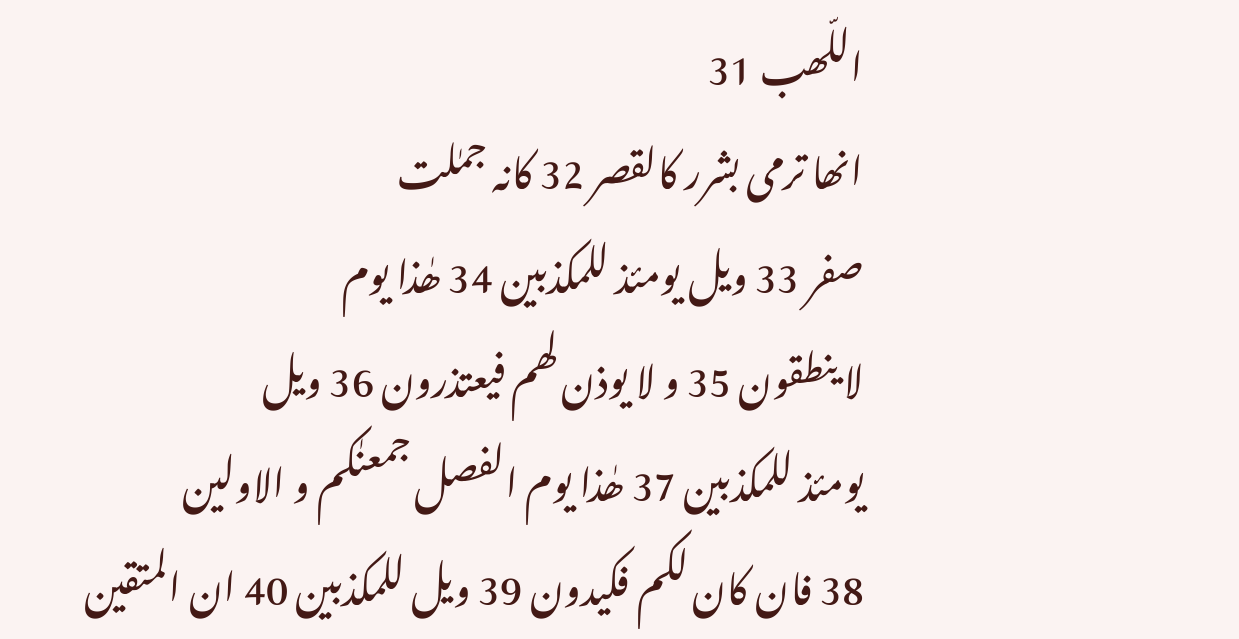اللّھب 31
انھا ترمی بشرر کالقصر 32 کانہ جمٰلت
صفر 33 ویل یومئذ للمکذبین 34 ھٰذا یوم
لا ینطقون 35 و لا یوذن لھم فیعتذرون 36 ویل
یومئذ للمکذبین 37 ھٰذا یوم الفصل جمعنٰکم و الاولین
38 فان کان لکم فکیدون 39 ویل للمکذبین 40 ان المتقین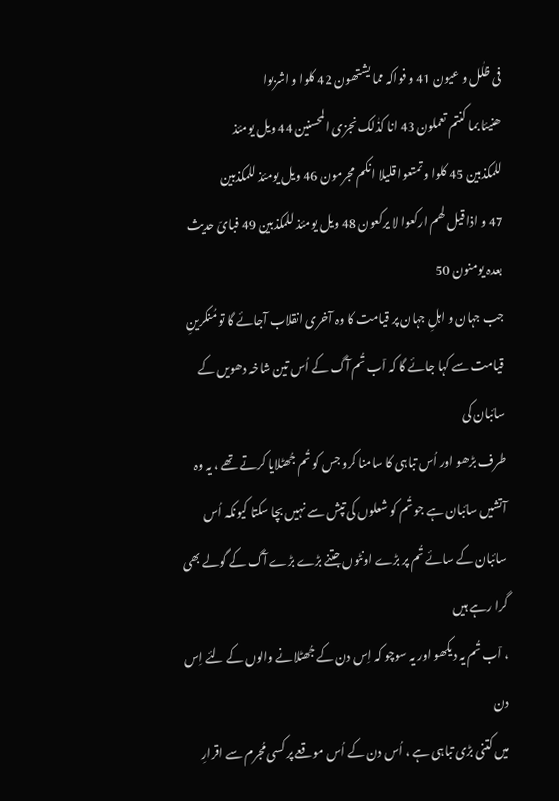فی ظلٰل و عیون 41 و فواکہ مما یشتھون 42 کلوا و اشربوا
ھنیئا بما کنتم تعملون 43 انا کذٰلک نجزی المحسنین 44 ویل یومئذ
للمکذبین 45 کلوا و تمتعوا قلیلا انکم مجرمون 46 ویل یومئذ للمکذبین
47 و اذا قیل لھم ارکعوا لا یرکعون 48 ویل یومئذ للمکذبین 49 فبایّ حدیث
بعدہ یومنون 50
جب جہان و اہلِ جہان پر قیامت کا وہ آخری انقلاب آجائے گا تو مُنکرینِ
قیامت سے کہا جائے گا کہ اٙب تُم آگ کے اُس تین شاخہ دھویں کے سائبان کی
طرف بڑھو اور اُس تباہی کا سامنا کرو جس کو تُم جُھٹلایا کرتے تھے ، یہ وہ
آتشیں سائبان ہے جو تُم کو شعلوں کی تپش سے نہیں بچا سکتا کیونکہ اُس
سائبان کے سائے تُم پر بڑے اونٹوں جتنے بڑے بڑے آگ کے گولے بھی گرا رہے ہیں
، اٙب تُم یہ دیکھو اور یہ سوچو کہ اِس دن کے جُھٹلانے والوں کے لئے اِس دن
میں کتنی بڑی تباہی ہے ، اُس دن کے اُس موقعے پر کسی مُجرم سے اقرارِ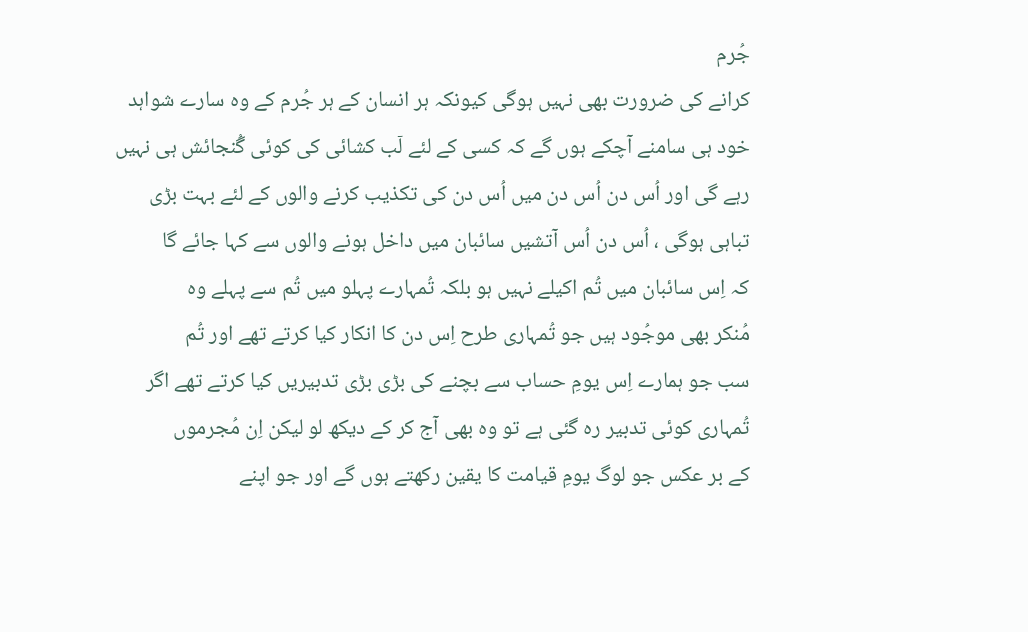جُرم
کرانے کی ضرورت بھی نہیں ہوگی کیونکہ ہر انسان کے ہر جُرم کے وہ سارے شواہد
خود ہی سامنے آچکے ہوں گے کہ کسی کے لئے لٙب کشائی کی کوئی گُنجائش ہی نہیں
رہے گی اور اُس دن اُس دن میں اُس دن کی تکذیب کرنے والوں کے لئے بہت بڑی
تباہی ہوگی ، اُس دن اُس آتشیں سائبان میں داخل ہونے والوں سے کہا جائے گا
کہ اِس سائبان میں تُم اکیلے نہیں ہو بلکہ تُمہارے پہلو میں تُم سے پہلے وہ
مُنکر بھی موجُود ہیں جو تُمہاری طرح اِس دن کا انکار کیا کرتے تھے اور تُم
سب جو ہمارے اِس یومِ حساب سے بچنے کی بڑی بڑی تدبیریں کیا کرتے تھے اگر
تُمہاری کوئی تدبیر رہ گئی ہے تو وہ بھی آج کر کے دیکھ لو لیکن اِن مُجرموں
کے بر عکس جو لوگ یومِ قیامت کا یقین رکھتے ہوں گے اور جو اپنے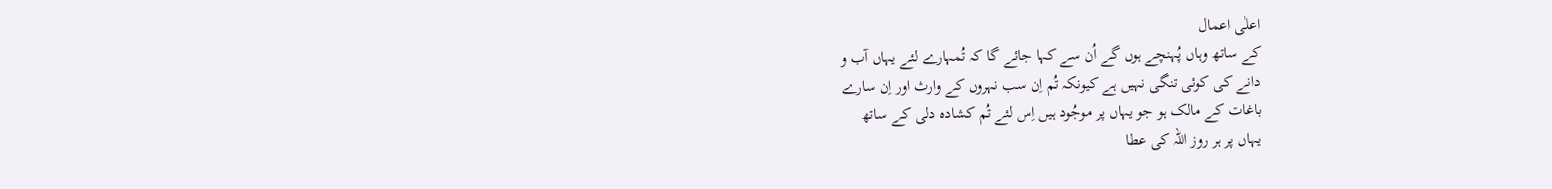اعلٰی اعمال
کے ساتھ وہاں پُہنچے ہوں گے اُن سے کہا جائے گا کہ تُمہارے لئے یہاں آب و
دانے کی کوئی تنگی نہیں ہے کیونکہ تُم اِن سب نہروں کے وارث اور اِن سارے
باغات کے مالک ہو جو یہاں پر موجُود ہیں اِس لئے تُم کشادہ دلی کے ساتھ
یہاں پر ہر روز اللہ کی عطا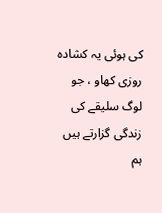کی ہوئی یہ کشادہ روزی کھاو ، جو لوگ سلیقے کی
زندگی گزارتے ہیں ہم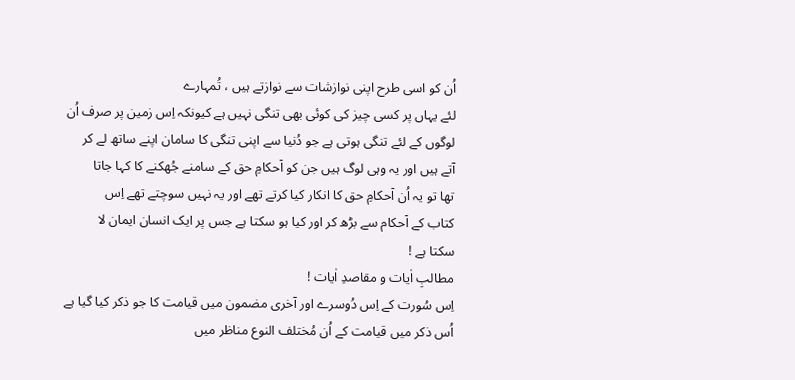اُن کو اسی طرح اپنی نوازشات سے نوازتے ہیں ، تُمہارے
لئے یہاں پر کسی چیز کی کوئی بھی تنگی نہیں ہے کیونکہ اِس زمین پر صرف اُن
لوگوں کے لئے تنگی ہوتی ہے جو دُنیا سے اپنی تنگی کا سامان اپنے ساتھ لے کر
آتے ہیں اور یہ وہی لوگ ہیں جن کو اٙحکامِ حق کے سامنے جُھکنے کا کہا جاتا
تھا تو یہ اُن اٙحکامِ حق کا انکار کیا کرتے تھے اور یہ نہیں سوچتے تھے اِس
کتاب کے اٙحکام سے بڑھ کر اور کیا ہو سکتا ہے جس پر ایک انسان ایمان لا
سکتا ہے !
مطالبِ اٰیات و مقاصدِ اٰیات !
اِس سُورت کے اِس دُوسرے اور آخری مضمون میں قیامت کا جو ذکر کیا گیا ہے
اُس ذکر میں قیامت کے اُن مُختلف النوع مناظر میں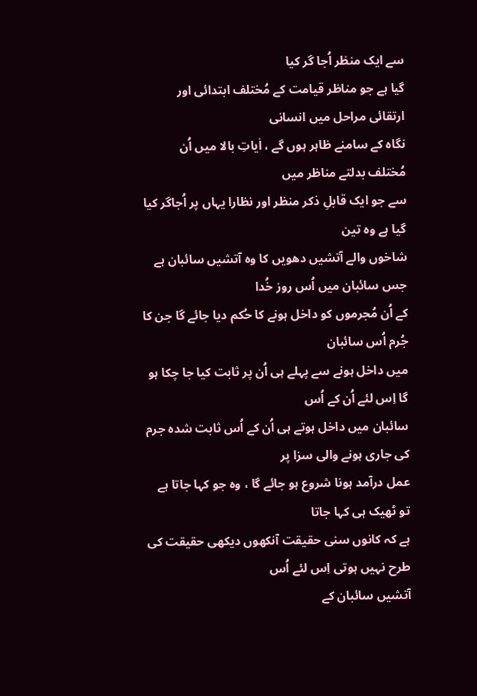سے ایک منظر اُجا گر کیا
گیا ہے جو مناظر قیامت کے مُختلف ابتدائی اور ارتقائی مراحل میں انسانی
نگاہ کے سامنے ظاہر ہوں گے ، اٰیاتِ بالا میں اُن مُختلف بدلتے مناظر میں
سے جو ایک قابلِ ذکر منظر اور نظارا یہاں پر اُجاگر کیا گیا ہے وہ تین
شاخوں والے آتشیں دھویں کا وہ آتشیں سائبان ہے جس سائبان میں اُس روز خُدا
کے اُن مُجرموں کو داخل ہونے کا حُکم دیا جائے گا جن کا جُرم اُس سائبان
میں داخل ہونے سے پہلے ہی اُن پر ثابت کیا جا چکا ہو گا اِس لئے اُن کے اُس
سائبان میں داخل ہوتے ہی اُن کے اُس ثابت شدہ جرم کی جاری ہونے والی سزا پر
عمل درآمد ہونا شروع ہو جائے گا ، وہ جو کہا جاتا ہے تو ٹھیک ہی کہا جاتا
ہے کہ کانوں سنی حقیقت آنکھوں دیکھی حقیقت کی طرح نہیں ہوتی اِس لئے اُس
آتشیں سائبان کے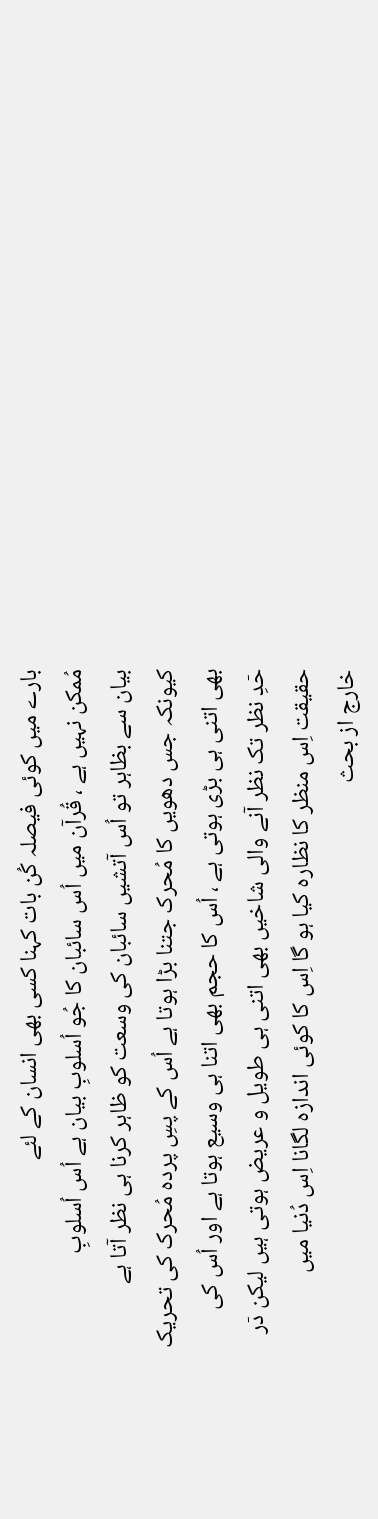بارے میں کوئی فیصلہ کُن بات کہنا کسی بھی انسان کے لئے
مُمکن نہیں ہے ، قُرآن میں اُس سائبان کا جُو اُسلوبِ بیان ہے اُس اُسلوبِ
بیان سے بظاہر تو اُس آتشیں سائبان کی وسعت کو ظاہر کرنا ہی نظر آتا ہے
کیونکہ جس دھویں کا مُحرک جتنا بڑا ہوتا ہے اُس کے پسِ پردہ مُحرک کی تحریک
بھی اتنی ہی بڑی ہوتی ہے ، اُس کا حجم بھی اتنا ہی وسیع ہوتا ہے اور اُس کی
حٙدِ نظر تک نظر آنے والی شاخیں بھی اتنی ہی طویل و عریض ہوتی ہیں لیکن دٙر
حقیقت اِس منظر کا نظارہ کیا ہو گا اِس کا کوئی اندازہ لگانا اِس دُنیا میں
خارج از بحث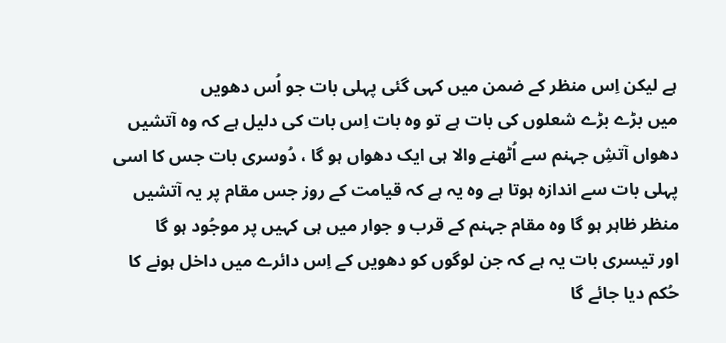ہے لیکن اِس منظر کے ضمن میں کہی گئی پہلی بات جو اُس دھویں
میں بڑے بڑے شعلوں کی بات ہے تو وہ بات اِس بات کی دلیل ہے کہ وہ آتشیں
دھواں آتشِ جہنم سے اُٹھنے والا ہی ایک دھواں ہو گا ، دُوسری بات جس کا اسی
پہلی بات سے اندازہ ہوتا ہے وہ یہ ہے کہ قیامت کے روز جس مقام پر یہ آتشیں
منظر ظاہر ہو گا وہ مقام جہنم کے قرب و جوار میں ہی کہیں پر موجُود ہو گا
اور تیسری بات یہ ہے کہ جن لوگوں کو دھویں کے اِس دائرے میں داخل ہونے کا
حُکم دیا جائے گا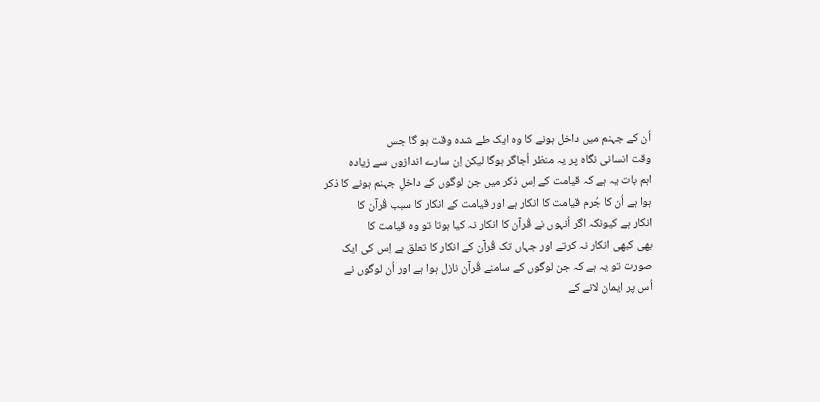اُن کے جہنم میں داخل ہونے کا وہ ایک طے شدہ وقت ہو گا جس
وقت انسانی نگاہ پر یہ منظر اُجاگر ہوگا لیکن اِن سارے اندازوں سے زیادہ
اہم بات یہ ہے کہ قیامت کے اِس ذکر میں جن لوگوں کے داخلِ جہنم ہونے کا ذکر
ہوا ہے اُن کا جُرم قیامت کا انکار ہے اور قیامت کے انکار کا سبب قُرآن کا
انکار ہے کیونکہ اگر اُنہوں نے قُرآن کا انکار نہ کیا ہوتا تو وہ قیامت کا
بھی کبھی انکار نہ کرتے اور جہاں تک قُرآن کے انکار کا تعلق ہے اِس کی ایک
صورت تو یہ ہے کہ جن لوگوں کے سامنے قُرآن نازل ہوا ہے اور اُن لوگوں نے
اُس پر ایمان لانے کے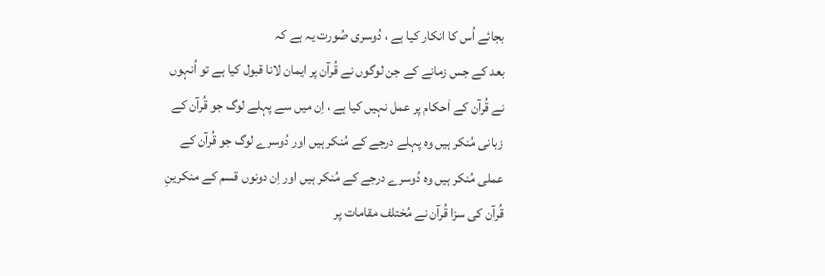بجائے اُس کا انکار کیا ہے ، دُوسری صُورت یہ ہے کہ
بعد کے جس زمانے کے جن لوگوں نے قُرآن پر ایمان لانا قبول کیا ہے تو اُنہوں
نے قُرآن کے اٙحکام پر عمل نہیں کیا ہے ، اِن میں سے پہلے لوگ جو قُرآن کے
زبانی مُنکر ہیں وہ پہلے درجے کے مُنکر ہیں اور دُوسرے لوگ جو قُرآن کے
عملی مُنکر ہیں وہ دُوسرے درجے کے مُنکر ہیں اور اِن دونوں قسم کے منکرینِ
قُرآن کی سزا قُرآن نے مُختلف مقامات پر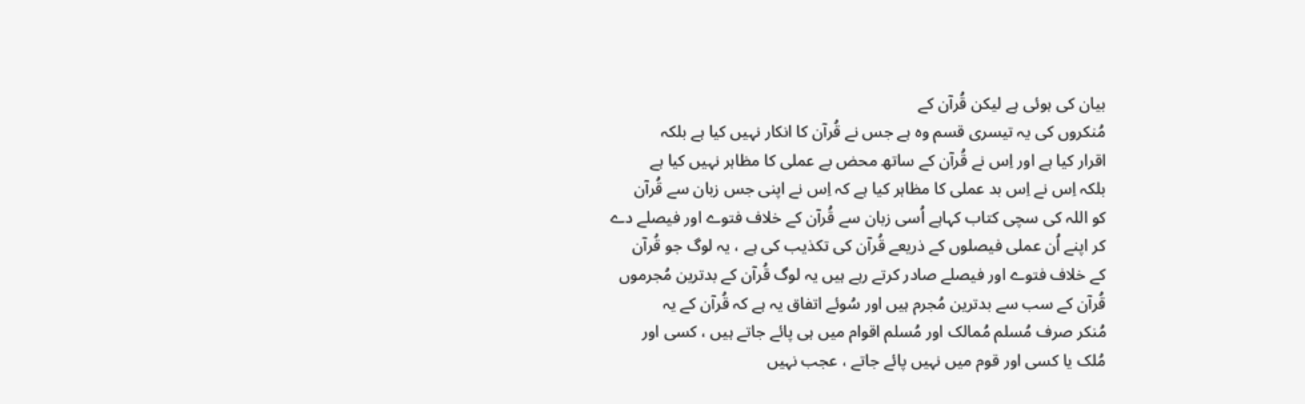بیان کی ہوئی ہے لیکن قُرآن کے
مُنکروں کی یہ تیسری قسم وہ ہے جس نے قُرآن کا انکار نہیں کیا ہے بلکہ
اقرار کیا ہے اور اِس نے قُرآن کے ساتھ محض بے عملی کا مظاہر نہیں کیا ہے
بلکہ اِس نے اِس بد عملی کا مظاہر کیا ہے کہ اِس نے اپنی جس زبان سے قُرآن
کو اللہ کی سچی کتاب کہاہے اُسی زبان سے قُرآن کے خلاف فتوے اور فیصلے دے
کر اپنے اُن عملی فیصلوں کے ذریعے قُرآن کی تکذیب کی ہے ، یہ لوگ جو قُرآن
کے خلاف فتوے اور فیصلے صادر کرتے رہے ہیں یہ لوگ قُرآن کے بدترین مُجرموں
قُرآن کے سب سے بدترین مُجرم ہیں اور سُوئے اتفاق یہ ہے کہ قُرآن کے یہ
مُنکر صرف مُسلم مُمالک اور مُسلم اقوام میں ہی پائے جاتے ہیں ، کسی اور
مُلک یا کسی اور قوم میں نہیں پائے جاتے ، عجب نہیں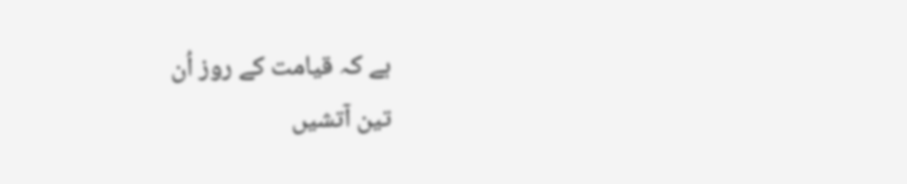ہے کہ قیامت کے روز اُن
تین آتشیں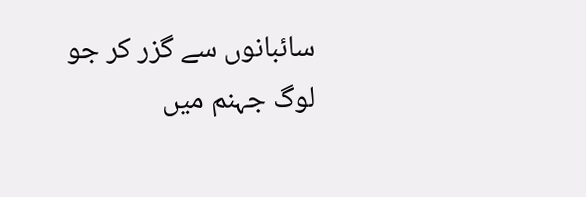سائبانوں سے گزر کر جو لوگ جہنم میں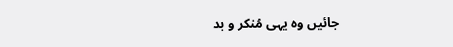جائیں وہ یہی مُنکر و بد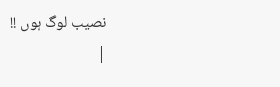نصیب لوگ ہوں !!
|